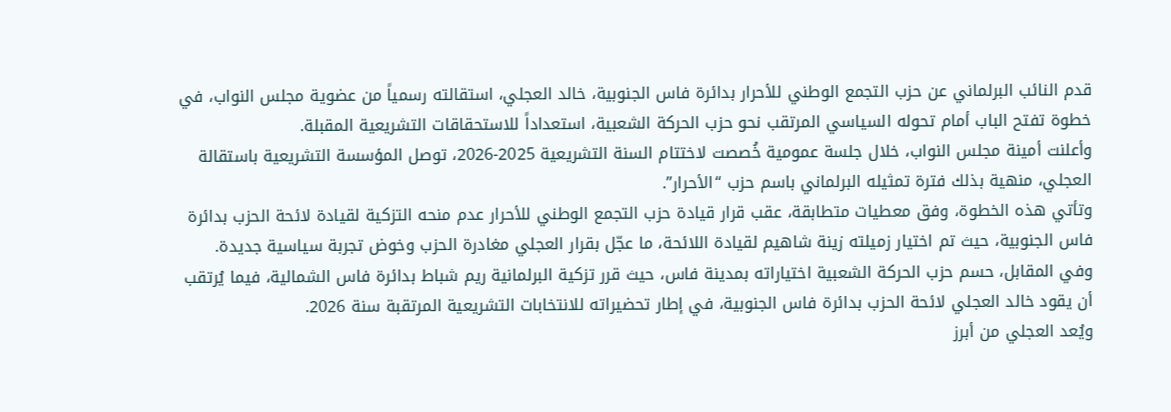قدم النائب البرلماني عن حزب التجمع الوطني للأحرار بدائرة فاس الجنوبية، خالد العجلي، استقالته رسمياً من عضوية مجلس النواب، في خطوة تفتح الباب أمام تحوله السياسي المرتقب نحو حزب الحركة الشعبية، استعداداً للاستحقاقات التشريعية المقبلة.
وأعلنت أمينة مجلس النواب، خلال جلسة عمومية خُصصت لاختتام السنة التشريعية 2025-2026، توصل المؤسسة التشريعية باستقالة العجلي، منهية بذلك فترة تمثيله البرلماني باسم حزب “الأحرار”.
وتأتي هذه الخطوة، وفق معطيات متطابقة، عقب قرار قيادة حزب التجمع الوطني للأحرار عدم منحه التزكية لقيادة لائحة الحزب بدائرة فاس الجنوبية، حيث تم اختيار زميلته زينة شاهيم لقيادة اللائحة، ما عجّل بقرار العجلي مغادرة الحزب وخوض تجربة سياسية جديدة.
وفي المقابل، حسم حزب الحركة الشعبية اختياراته بمدينة فاس، حيث قرر تزكية البرلمانية ريم شباط بدائرة فاس الشمالية، فيما يُرتقب أن يقود خالد العجلي لائحة الحزب بدائرة فاس الجنوبية، في إطار تحضيراته للانتخابات التشريعية المرتقبة سنة 2026.
ويُعد العجلي من أبرز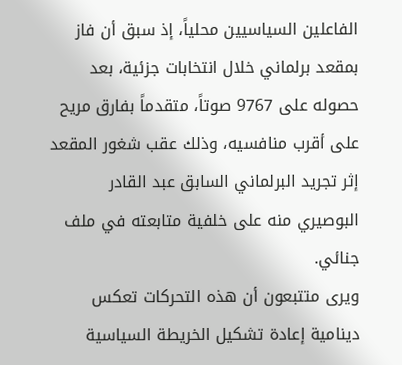الفاعلين السياسيين محلياً، إذ سبق أن فاز بمقعد برلماني خلال انتخابات جزئية، بعد حصوله على 9767 صوتاً، متقدماً بفارق مريح على أقرب منافسيه، وذلك عقب شغور المقعد إثر تجريد البرلماني السابق عبد القادر البوصيري منه على خلفية متابعته في ملف جنائي.
ويرى متتبعون أن هذه التحركات تعكس دينامية إعادة تشكيل الخريطة السياسية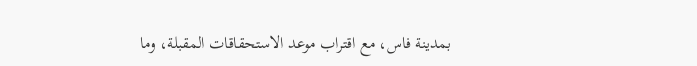بمدينة فاس، مع اقتراب موعد الاستحقاقات المقبلة، وما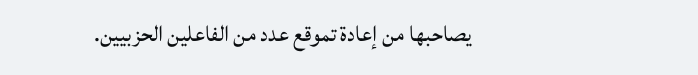يصاحبها من إعادة تموقع عدد من الفاعلين الحزبيين.